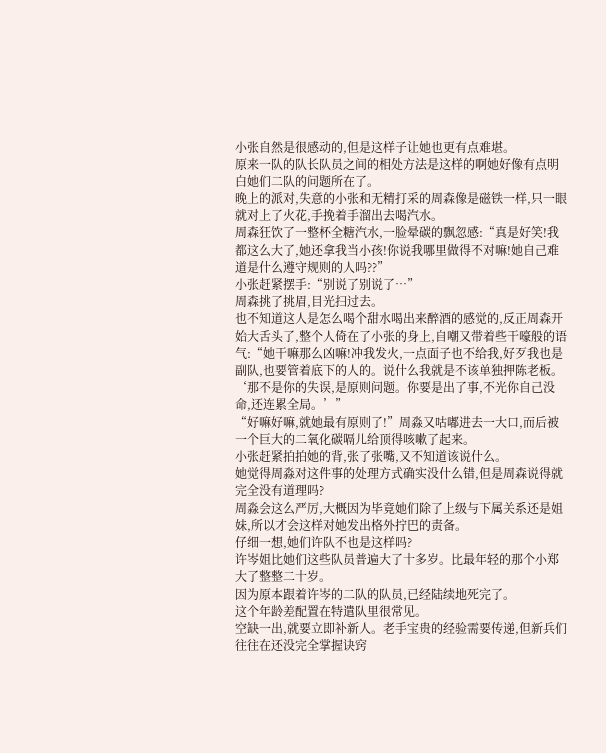小张自然是很感动的,但是这样子让她也更有点难堪。
原来一队的队长队员之间的相处方法是这样的啊她好像有点明白她们二队的问题所在了。
晚上的派对,失意的小张和无精打采的周森像是磁铁一样,只一眼就对上了火花,手挽着手溜出去喝汽水。
周森狂饮了一整杯全糖汽水,一脸晕碳的飘忽感:“真是好笑!我都这么大了,她还拿我当小孩!你说我哪里做得不对嘛!她自己难道是什么遵守规则的人吗??”
小张赶紧摆手:“别说了别说了…”
周森挑了挑眉,目光扫过去。
也不知道这人是怎么喝个甜水喝出来醉酒的感觉的,反正周森开始大舌头了,整个人倚在了小张的身上,自嘲又带着些干嚎般的语气:“她干嘛那么凶嘛!冲我发火,一点面子也不给我,好歹我也是副队,也要管着底下的人的。说什么我就是不该单独押陈老板。‘那不是你的失误,是原则问题。你要是出了事,不光你自己没命,还连累全局。’”
“好嘛好嘛,就她最有原则了!”周淼又咕嘟进去一大口,而后被一个巨大的二氧化碳嗝儿给顶得咳嗽了起来。
小张赶紧拍拍她的背,张了张嘴,又不知道该说什么。
她觉得周淼对这件事的处理方式确实没什么错,但是周森说得就完全没有道理吗?
周淼会这么严厉,大概因为毕竟她们除了上级与下属关系还是姐妹,所以才会这样对她发出格外拧巴的责备。
仔细一想,她们许队不也是这样吗?
许岑姐比她们这些队员普遍大了十多岁。比最年轻的那个小郑大了整整二十岁。
因为原本跟着许岑的二队的队员,已经陆续地死完了。
这个年龄差配置在特遣队里很常见。
空缺一出,就要立即补新人。老手宝贵的经验需要传递,但新兵们往往在还没完全掌握诀窍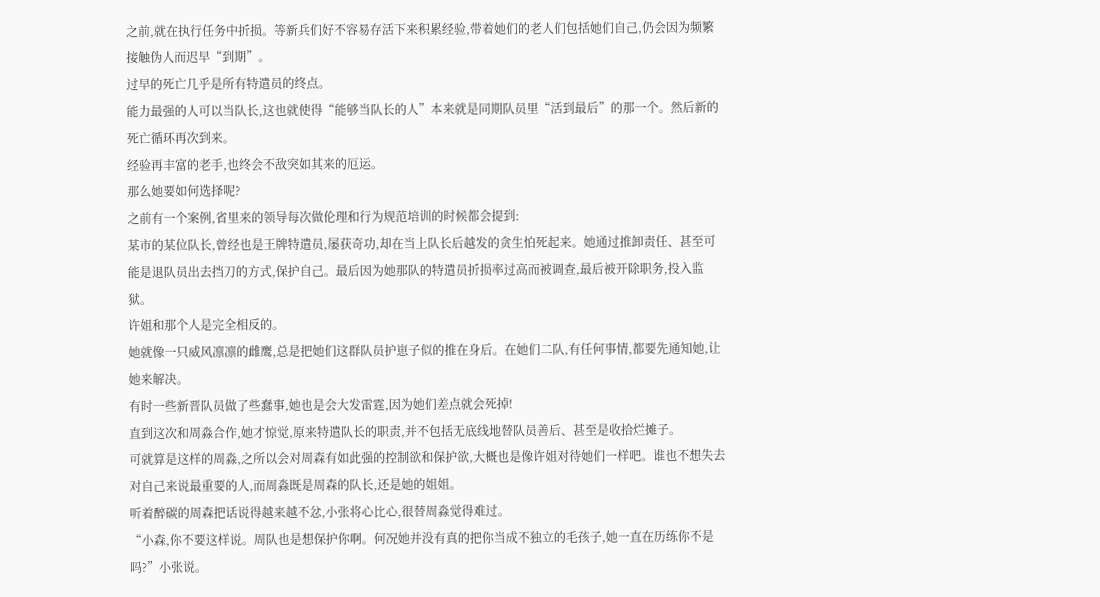之前,就在执行任务中折损。等新兵们好不容易存活下来积累经验,带着她们的老人们包括她们自己,仍会因为频繁接触伪人而迟早“到期”。
过早的死亡几乎是所有特遣员的终点。
能力最强的人可以当队长,这也就使得“能够当队长的人”本来就是同期队员里“活到最后”的那一个。然后新的死亡循环再次到来。
经验再丰富的老手,也终会不敌突如其来的厄运。
那么她要如何选择呢?
之前有一个案例,省里来的领导每次做伦理和行为规范培训的时候都会提到:
某市的某位队长,曾经也是王牌特遣员,屡获奇功,却在当上队长后越发的贪生怕死起来。她通过推卸责任、甚至可能是退队员出去挡刀的方式,保护自己。最后因为她那队的特遣员折损率过高而被调查,最后被开除职务,投入监狱。
许姐和那个人是完全相反的。
她就像一只威风凛凛的雌鹰,总是把她们这群队员护崽子似的推在身后。在她们二队,有任何事情,都要先通知她,让她来解决。
有时一些新晋队员做了些蠢事,她也是会大发雷霆,因为她们差点就会死掉!
直到这次和周淼合作,她才惊觉,原来特遣队长的职责,并不包括无底线地替队员善后、甚至是收拾烂摊子。
可就算是这样的周淼,之所以会对周森有如此强的控制欲和保护欲,大概也是像许姐对待她们一样吧。谁也不想失去对自己来说最重要的人,而周淼既是周森的队长,还是她的姐姐。
听着醉碳的周森把话说得越来越不忿,小张将心比心,很替周淼觉得难过。
“小森,你不要这样说。周队也是想保护你啊。何况她并没有真的把你当成不独立的毛孩子,她一直在历练你不是吗?”小张说。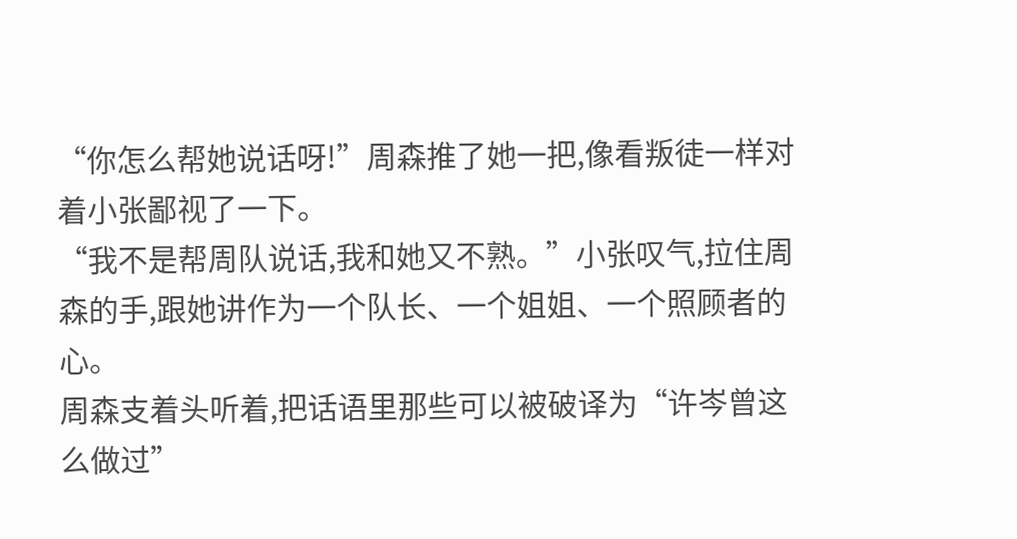“你怎么帮她说话呀!”周森推了她一把,像看叛徒一样对着小张鄙视了一下。
“我不是帮周队说话,我和她又不熟。”小张叹气,拉住周森的手,跟她讲作为一个队长、一个姐姐、一个照顾者的心。
周森支着头听着,把话语里那些可以被破译为“许岑曾这么做过”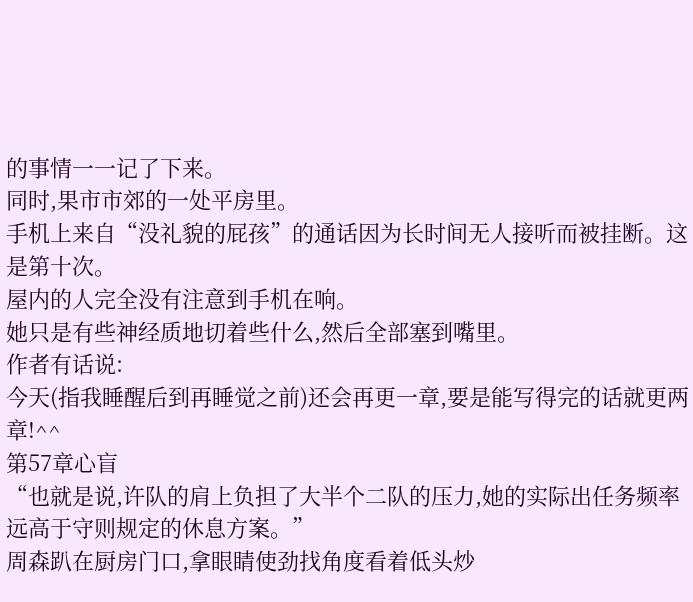的事情一一记了下来。
同时,果市市郊的一处平房里。
手机上来自“没礼貌的屁孩”的通话因为长时间无人接听而被挂断。这是第十次。
屋内的人完全没有注意到手机在响。
她只是有些神经质地切着些什么,然后全部塞到嘴里。
作者有话说:
今天(指我睡醒后到再睡觉之前)还会再更一章,要是能写得完的话就更两章!^^
第57章心盲
“也就是说,许队的肩上负担了大半个二队的压力,她的实际出任务频率远高于守则规定的休息方案。”
周森趴在厨房门口,拿眼睛使劲找角度看着低头炒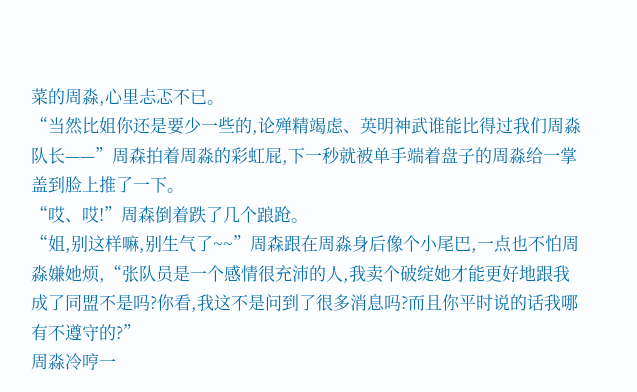菜的周淼,心里忐忑不已。
“当然比姐你还是要少一些的,论殚精竭虑、英明神武谁能比得过我们周淼队长——”周森拍着周淼的彩虹屁,下一秒就被单手端着盘子的周淼给一掌盖到脸上推了一下。
“哎、哎!”周森倒着跌了几个踉跄。
“姐,别这样嘛,别生气了~~”周森跟在周淼身后像个小尾巴,一点也不怕周淼嫌她烦,“张队员是一个感情很充沛的人,我卖个破绽她才能更好地跟我成了同盟不是吗?你看,我这不是问到了很多消息吗?而且你平时说的话我哪有不遵守的?”
周淼冷哼一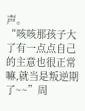声。
“咳咳那孩子大了有一点点自己的主意也很正常嘛,就当是叛逆期了~~”周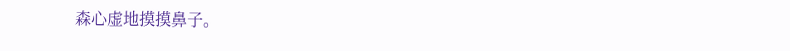森心虚地摸摸鼻子。